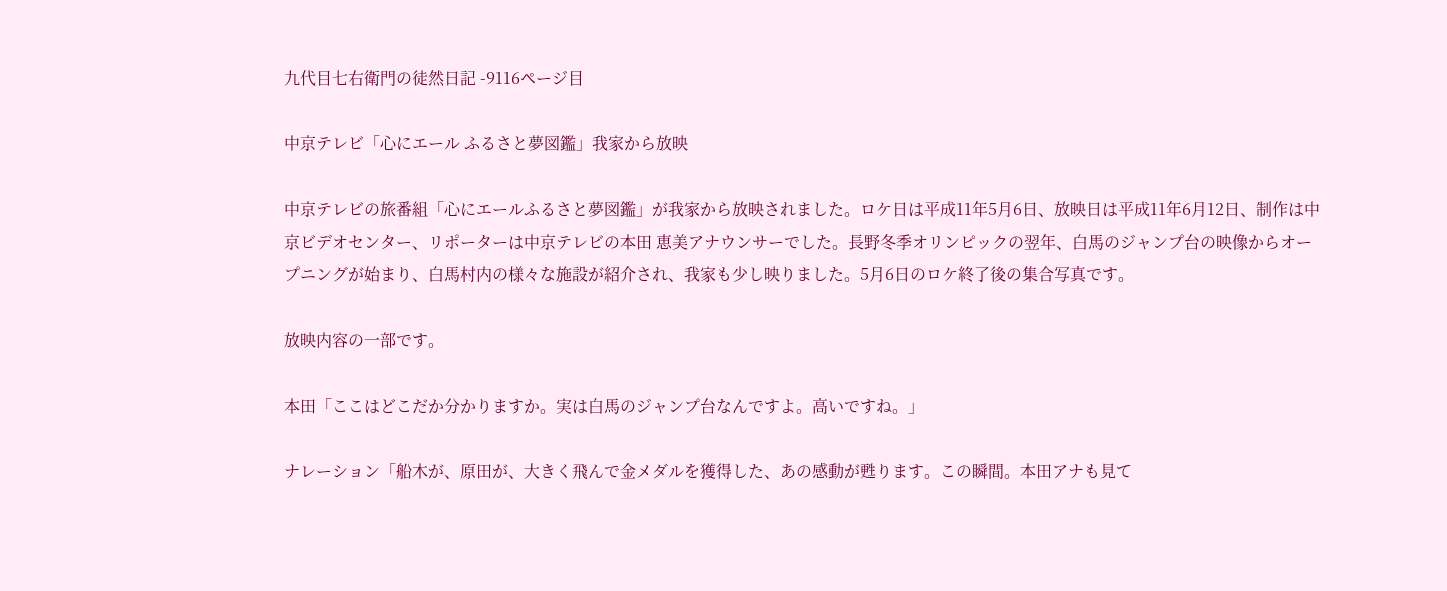九代目七右衛門の徒然日記 -9116ページ目

中京テレビ「心にエール ふるさと夢図鑑」我家から放映

中京テレビの旅番組「心にエールふるさと夢図鑑」が我家から放映されました。ロケ日は平成11年5月6日、放映日は平成11年6月12日、制作は中京ビデオセンター、リポーターは中京テレビの本田 恵美アナウンサーでした。長野冬季オリンピックの翌年、白馬のジャンプ台の映像からオープニングが始まり、白馬村内の様々な施設が紹介され、我家も少し映りました。5月6日のロケ終了後の集合写真です。

放映内容の一部です。

本田「ここはどこだか分かりますか。実は白馬のジャンプ台なんですよ。高いですね。」

ナレーション「船木が、原田が、大きく飛んで金メダルを獲得した、あの感動が甦ります。この瞬間。本田アナも見て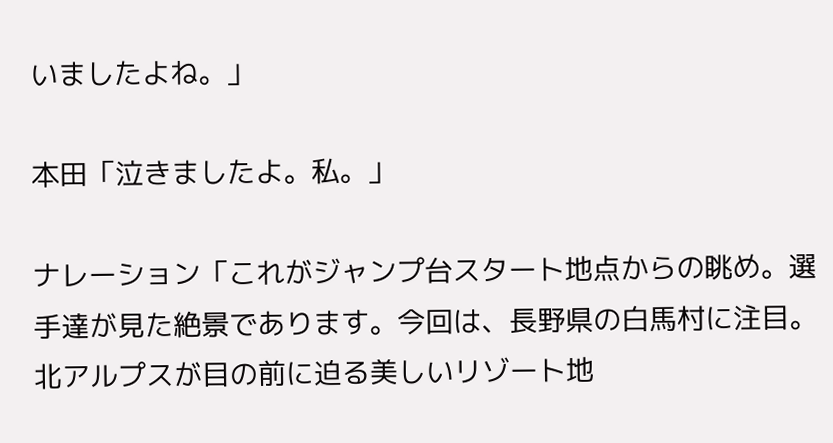いましたよね。」

本田「泣きましたよ。私。」

ナレーション「これがジャンプ台スタート地点からの眺め。選手達が見た絶景であります。今回は、長野県の白馬村に注目。北アルプスが目の前に迫る美しいリゾート地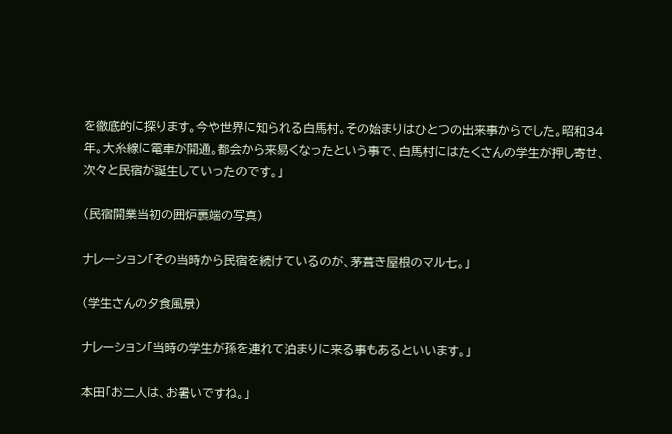を徹底的に探ります。今や世界に知られる白馬村。その始まりはひとつの出来事からでした。昭和34年。大糸線に電車が開通。都会から来易くなったという事で、白馬村にはたくさんの学生が押し寄せ、次々と民宿が誕生していったのです。」

(民宿開業当初の囲炉裏端の写真)

ナレーション「その当時から民宿を続けているのが、茅葺き屋根のマル七。」

(学生さんの夕食風景)

ナレーション「当時の学生が孫を連れて泊まりに来る事もあるといいます。」

本田「お二人は、お暑いですね。」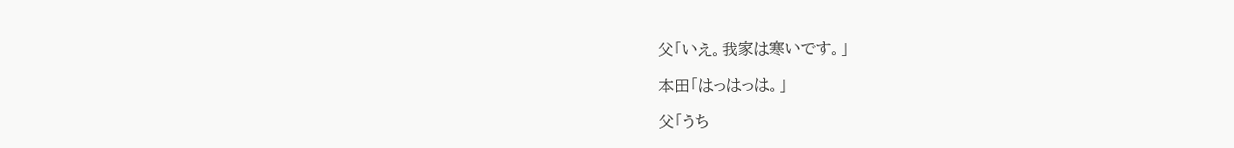父「いえ。我家は寒いです。」

本田「はっはっは。」

父「うち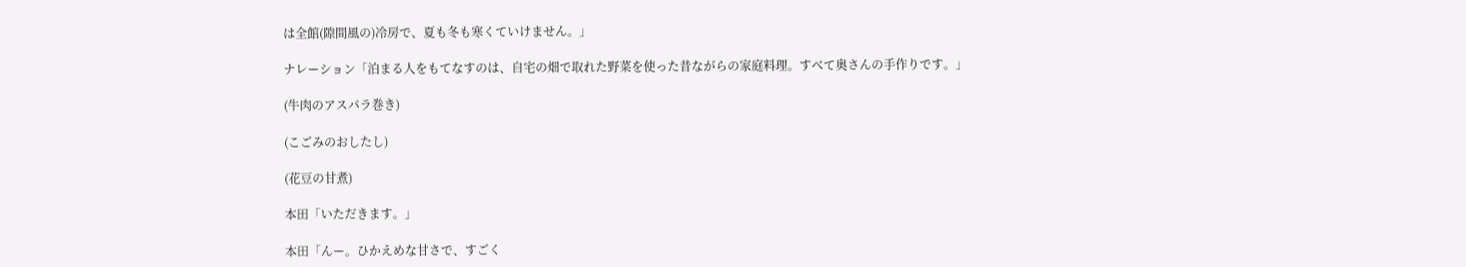は全館(隙間風の)冷房で、夏も冬も寒くていけません。」

ナレーション「泊まる人をもてなすのは、自宅の畑で取れた野菜を使った昔ながらの家庭料理。すべて奥さんの手作りです。」

(牛肉のアスパラ巻き)

(こごみのおしたし)

(花豆の甘煮)

本田「いただきます。」

本田「んー。ひかえめな甘さで、すごく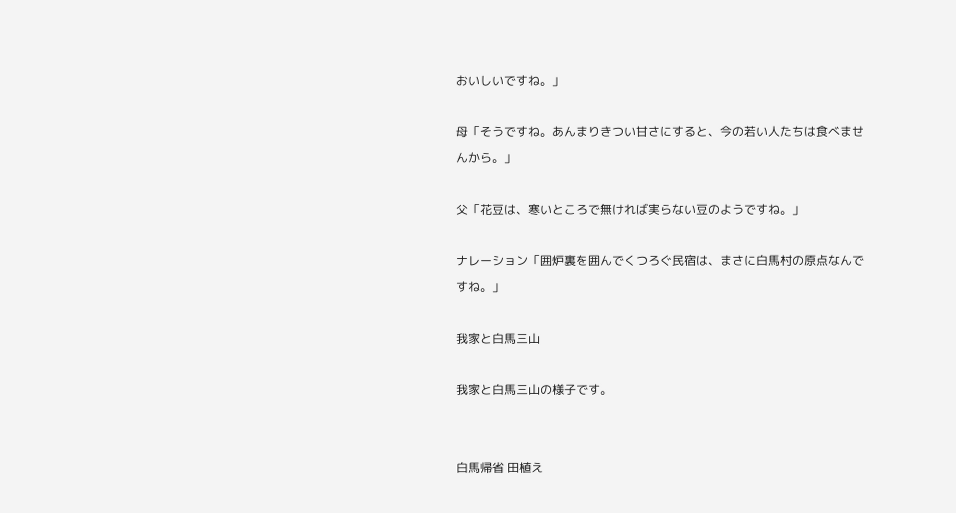おいしいですね。」

母「そうですね。あんまりきつい甘さにすると、今の若い人たちは食べませんから。」

父「花豆は、寒いところで無ければ実らない豆のようですね。」

ナレーション「囲炉裏を囲んでくつろぐ民宿は、まさに白馬村の原点なんですね。」

我家と白馬三山

我家と白馬三山の様子です。


白馬帰省 田植え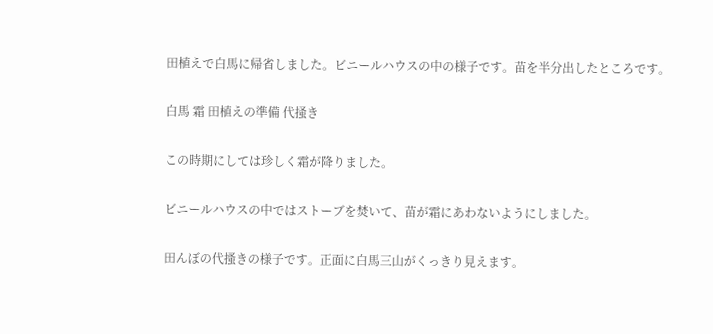田植えで白馬に帰省しました。ビニールハウスの中の様子です。苗を半分出したところです。

白馬 霜 田植えの準備 代掻き

この時期にしては珍しく霜が降りました。

ビニールハウスの中ではストーブを焚いて、苗が霜にあわないようにしました。

田んぼの代搔きの様子です。正面に白馬三山がくっきり見えます。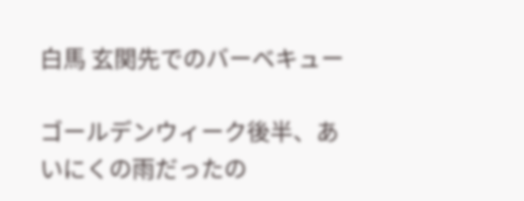白馬 玄関先でのバーベキュー

ゴールデンウィーク後半、あいにくの雨だったの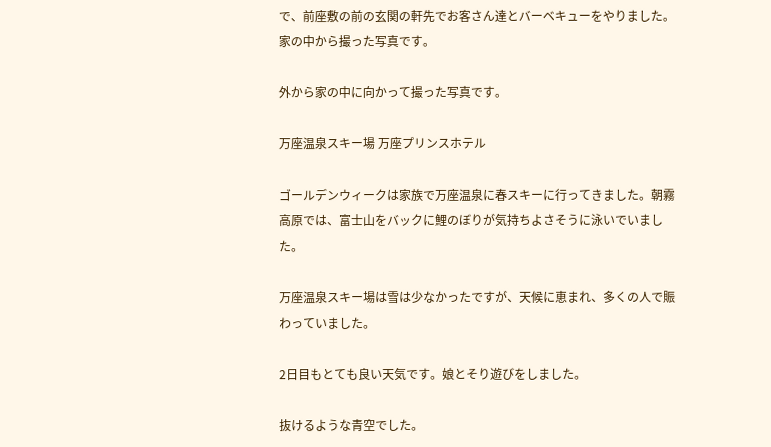で、前座敷の前の玄関の軒先でお客さん達とバーベキューをやりました。家の中から撮った写真です。

外から家の中に向かって撮った写真です。

万座温泉スキー場 万座プリンスホテル

ゴールデンウィークは家族で万座温泉に春スキーに行ってきました。朝霧高原では、富士山をバックに鯉のぼりが気持ちよさそうに泳いでいました。

万座温泉スキー場は雪は少なかったですが、天候に恵まれ、多くの人で賑わっていました。

2日目もとても良い天気です。娘とそり遊びをしました。

抜けるような青空でした。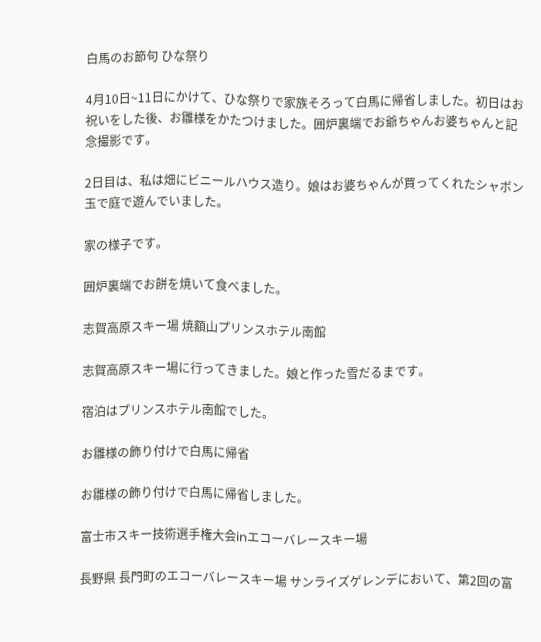白馬のお節句 ひな祭り

4月10日~11日にかけて、ひな祭りで家族そろって白馬に帰省しました。初日はお祝いをした後、お雛様をかたつけました。囲炉裏端でお爺ちゃんお婆ちゃんと記念撮影です。

2日目は、私は畑にビニールハウス造り。娘はお婆ちゃんが買ってくれたシャボン玉で庭で遊んでいました。

家の様子です。

囲炉裏端でお餅を焼いて食べました。

志賀高原スキー場 焼額山プリンスホテル南館

志賀高原スキー場に行ってきました。娘と作った雪だるまです。

宿泊はプリンスホテル南館でした。

お雛様の飾り付けで白馬に帰省

お雛様の飾り付けで白馬に帰省しました。

富士市スキー技術選手権大会inエコーバレースキー場

長野県 長門町のエコーバレースキー場 サンライズゲレンデにおいて、第2回の富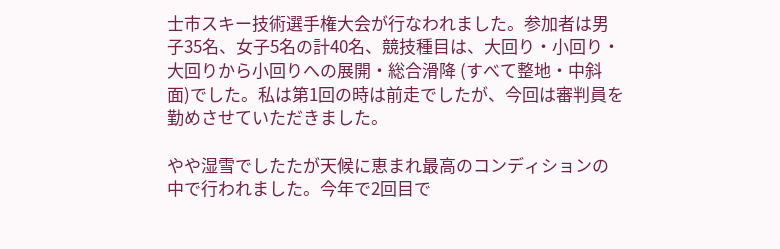士市スキー技術選手権大会が行なわれました。参加者は男子35名、女子5名の計40名、競技種目は、大回り・小回り・大回りから小回りへの展開・総合滑降 (すべて整地・中斜面)でした。私は第1回の時は前走でしたが、今回は審判員を勤めさせていただきました。

やや湿雪でしたたが天候に恵まれ最高のコンディションの中で行われました。今年で2回目で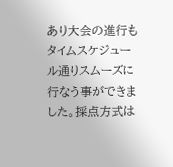あり大会の進行もタイムスケジュール通りスムーズに行なう事ができました。採点方式は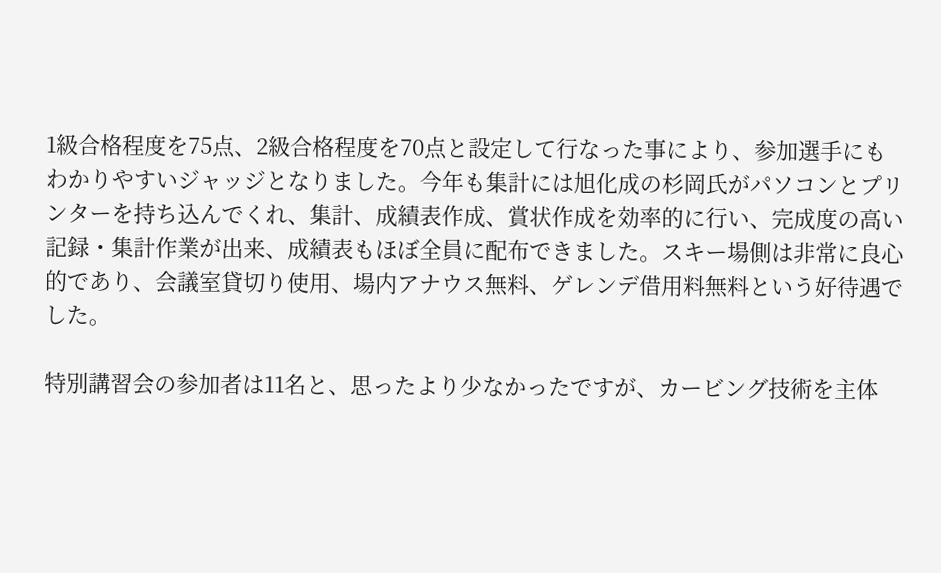1級合格程度を75点、2級合格程度を70点と設定して行なった事により、参加選手にもわかりやすいジャッジとなりました。今年も集計には旭化成の杉岡氏がパソコンとプリンターを持ち込んでくれ、集計、成績表作成、賞状作成を効率的に行い、完成度の高い記録・集計作業が出来、成績表もほぼ全員に配布できました。スキー場側は非常に良心的であり、会議室貸切り使用、場内アナウス無料、ゲレンデ借用料無料という好待遇でした。

特別講習会の参加者は11名と、思ったより少なかったですが、カービング技術を主体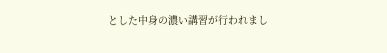とした中身の濃い講習が行われまし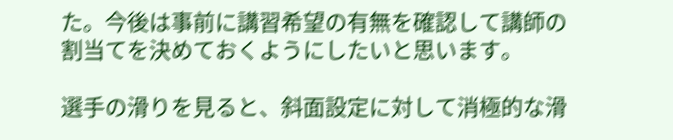た。今後は事前に講習希望の有無を確認して講師の割当てを決めておくようにしたいと思います。

選手の滑りを見ると、斜面設定に対して消極的な滑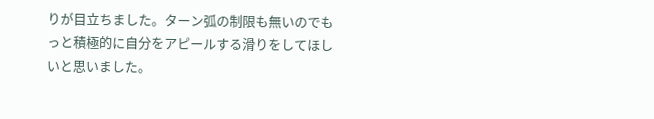りが目立ちました。ターン弧の制限も無いのでもっと積極的に自分をアピールする滑りをしてほしいと思いました。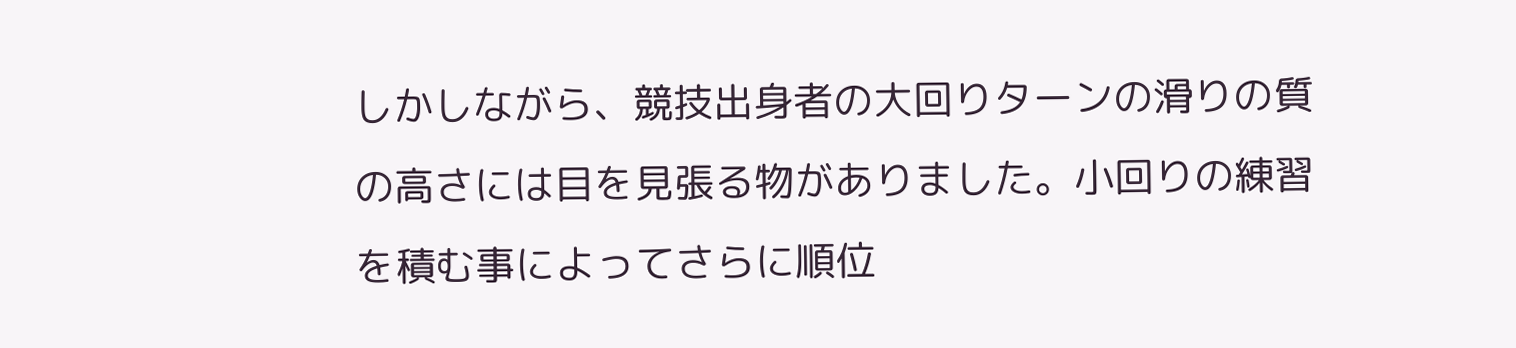しかしながら、競技出身者の大回りターンの滑りの質の高さには目を見張る物がありました。小回りの練習を積む事によってさらに順位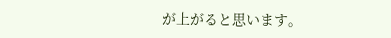が上がると思います。